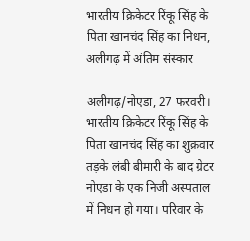भारतीय क्रिकेटर रिंकू सिंह के पिता खानचंद सिंह का निधन, अलीगढ़ में अंतिम संस्कार

अलीगढ़/नोएडा, 27 फरवरी। भारतीय क्रिकेटर रिंकू सिंह के पिता खानचंद सिंह का शुक्रवार तड़के लंबी बीमारी के बाद ग्रेटर नोएडा के एक निजी अस्पताल में निधन हो गया। परिवार के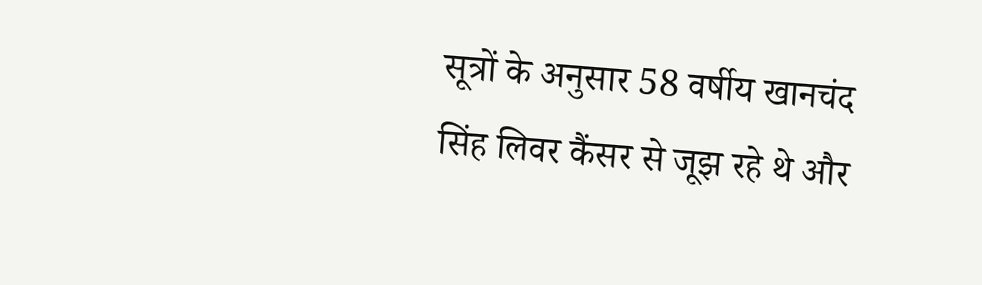सूत्रों के अनुसार 58 वर्षीय खानचंद सिंह लिवर कैंसर से जूझ रहे थे और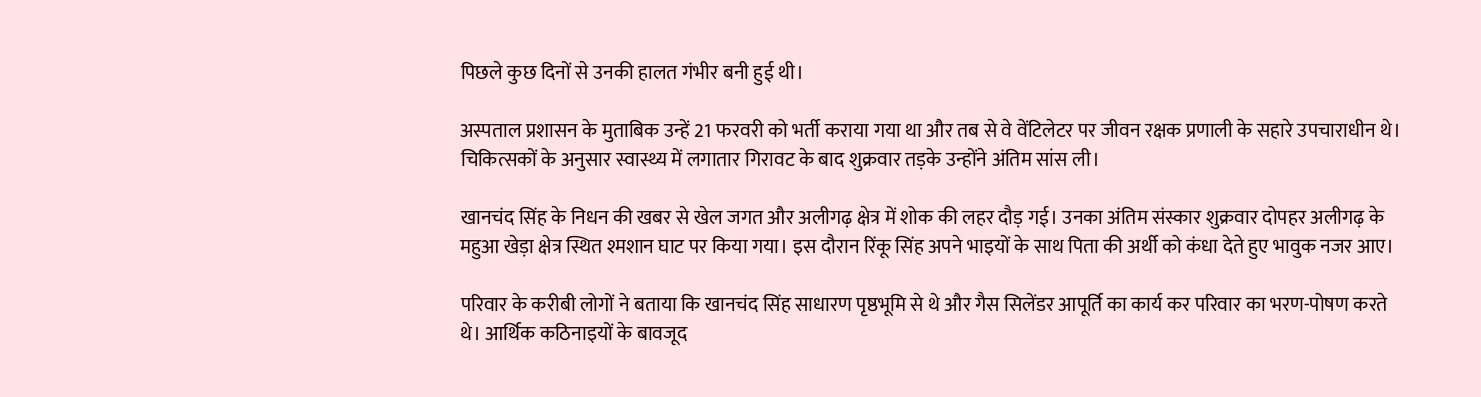पिछले कुछ दिनों से उनकी हालत गंभीर बनी हुई थी।

अस्पताल प्रशासन के मुताबिक उन्हें 21 फरवरी को भर्ती कराया गया था और तब से वे वेंटिलेटर पर जीवन रक्षक प्रणाली के सहारे उपचाराधीन थे। चिकित्सकों के अनुसार स्वास्थ्य में लगातार गिरावट के बाद शुक्रवार तड़के उन्होंने अंतिम सांस ली।

खानचंद सिंह के निधन की खबर से खेल जगत और अलीगढ़ क्षेत्र में शोक की लहर दौड़ गई। उनका अंतिम संस्कार शुक्रवार दोपहर अलीगढ़ के महुआ खेड़ा क्षेत्र स्थित श्मशान घाट पर किया गया। इस दौरान रिंकू सिंह अपने भाइयों के साथ पिता की अर्थी को कंधा देते हुए भावुक नजर आए।

परिवार के करीबी लोगों ने बताया कि खानचंद सिंह साधारण पृष्ठभूमि से थे और गैस सिलेंडर आपूर्ति का कार्य कर परिवार का भरण-पोषण करते थे। आर्थिक कठिनाइयों के बावजूद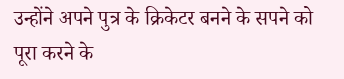उन्होंने अपने पुत्र के क्रिकेटर बनने के सपने को पूरा करने के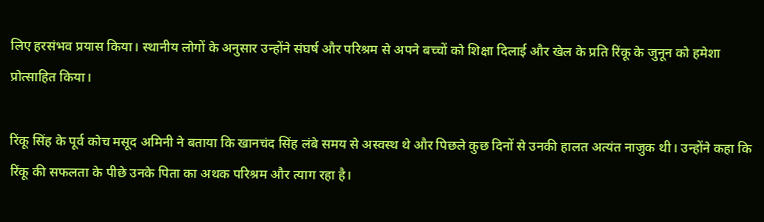लिए हरसंभव प्रयास किया। स्थानीय लोगों के अनुसार उन्होंने संघर्ष और परिश्रम से अपने बच्चों को शिक्षा दिलाई और खेल के प्रति रिंकू के जुनून को हमेशा प्रोत्साहित किया।

रिंकू सिंह के पूर्व कोच मसूद अमिनी ने बताया कि खानचंद सिंह लंबे समय से अस्वस्थ थे और पिछले कुछ दिनों से उनकी हालत अत्यंत नाजुक थी। उन्होंने कहा कि रिंकू की सफलता के पीछे उनके पिता का अथक परिश्रम और त्याग रहा है।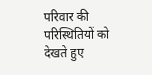परिवार की परिस्थितियों को देखते हुए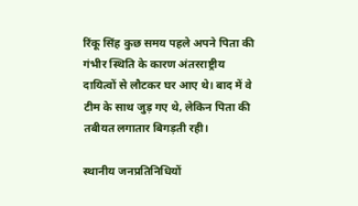रिंकू सिंह कुछ समय पहले अपने पिता की गंभीर स्थिति के कारण अंतरराष्ट्रीय दायित्वों से लौटकर घर आए थे। बाद में वे टीम के साथ जुड़ गए थे, लेकिन पिता की तबीयत लगातार बिगड़ती रही।

स्थानीय जनप्रतिनिधियों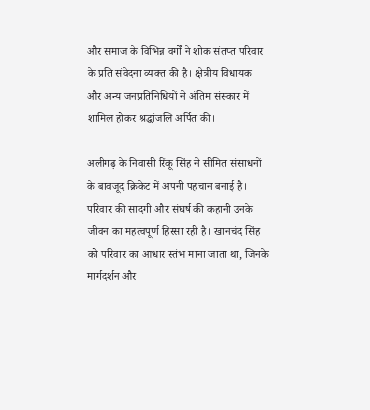और समाज के विभिन्न वर्गों ने शोक संतप्त परिवार के प्रति संवेदना व्यक्त की है। क्षेत्रीय विधायक और अन्य जनप्रतिनिधियों ने अंतिम संस्कार में शामिल होकर श्रद्धांजलि अर्पित की।

अलीगढ़ के निवासी रिंकू सिंह ने सीमित संसाधनों के बावजूद क्रिकेट में अपनी पहचान बनाई है। परिवार की सादगी और संघर्ष की कहानी उनके जीवन का महत्वपूर्ण हिस्सा रही है। खानचंद सिंह को परिवार का आधार स्तंभ माना जाता था, जिनके मार्गदर्शन और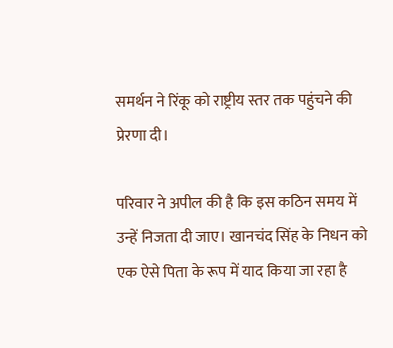समर्थन ने रिंकू को राष्ट्रीय स्तर तक पहुंचने की प्रेरणा दी।

परिवार ने अपील की है कि इस कठिन समय में उन्हें निजता दी जाए। खानचंद सिंह के निधन को एक ऐसे पिता के रूप में याद किया जा रहा है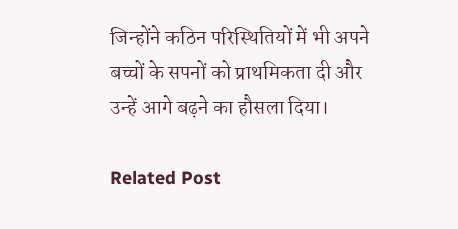जिन्होंने कठिन परिस्थितियों में भी अपने बच्चों के सपनों को प्राथमिकता दी और उन्हें आगे बढ़ने का हौसला दिया।

Related Post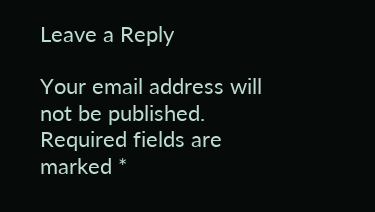Leave a Reply

Your email address will not be published. Required fields are marked *